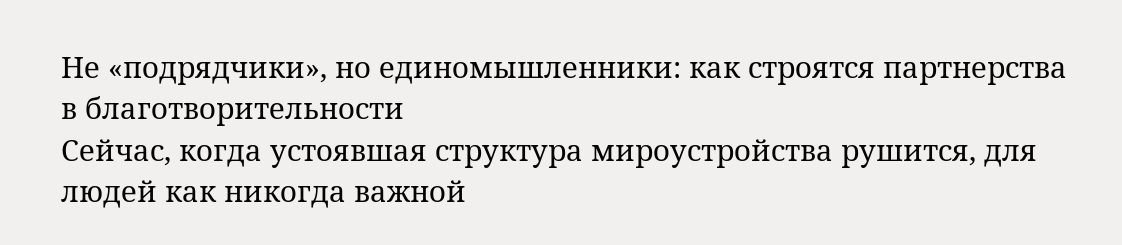Не «подрядчики», но единомышленники: как строятся партнерства в благотворительности
Сейчас, когда устоявшая структура мироустройства рушится, для людей как никогда важной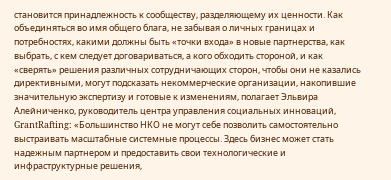становится принадлежность к сообществу, разделяющему их ценности. Как объединяться во имя общего блага, не забывая о личных границах и потребностях, какими должны быть «точки входа» в новые партнерства, как выбрать, с кем следует договариваться, а кого обходить стороной, и как «сверять» решения различных сотрудничающих сторон, чтобы они не казались директивными, могут подсказать некоммерческие организации, накопившие значительную экспертизу и готовые к изменениям, полагает Эльвира Алейниченко, руководитель центра управления социальных инноваций, GrantRafting: «Большинство НКО не могут себе позволить самостоятельно выстраивать масштабные системные процессы. Здесь бизнес может стать надежным партнером и предоставить свои технологические и инфраструктурные решения,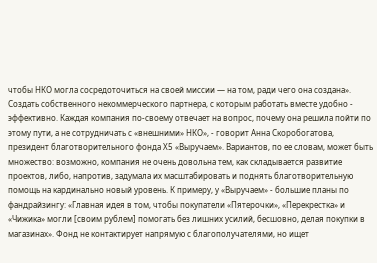чтобы НКО могла сосредоточиться на своей миссии — на том, ради чего она создана».
Создать собственного некоммерческого партнера, с которым работать вместе удобно - эффективно. Каждая компания по-своему отвечает на вопрос, почему она решила пойти по этому пути, а не сотрудничать с «внешними» НКО», - говорит Анна Скоробогатова, президент благотворительного фонда Х5 «Выручаем». Вариантов, по ее словам, может быть множество: возможно, компания не очень довольна тем, как складывается развитие проектов, либо, напротив, задумала их масштабировать и поднять благотворительную помощь на кардинально новый уровень. К примеру, у «Выручаем» - большие планы по фандрайзингу: «Главная идея в том, чтобы покупатели «Пятерочки», «Перекрестка» и «Чижика» могли [своим рублем] помогать без лишних усилий, бесшовно, делая покупки в магазинах». Фонд не контактирует напрямую с благополучателями, но ищет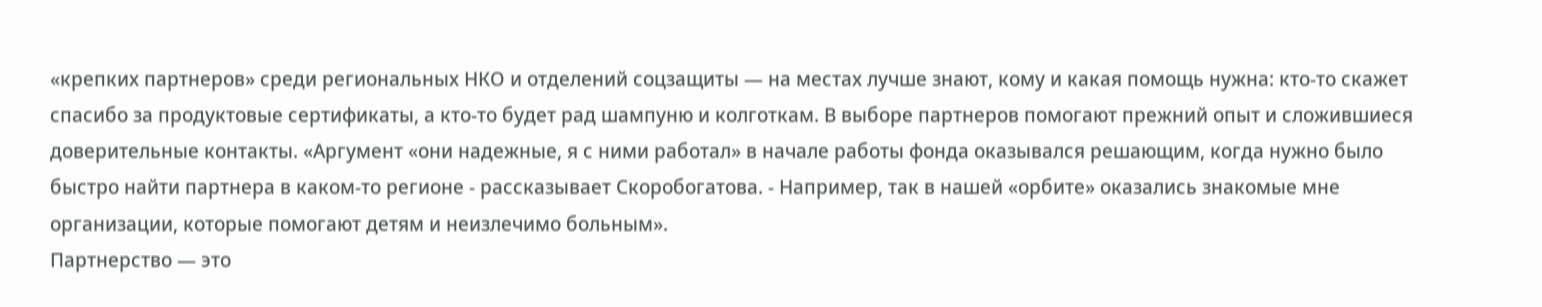«крепких партнеров» среди региональных НКО и отделений соцзащиты — на местах лучше знают, кому и какая помощь нужна: кто-то скажет спасибо за продуктовые сертификаты, а кто-то будет рад шампуню и колготкам. В выборе партнеров помогают прежний опыт и сложившиеся доверительные контакты. «Аргумент «они надежные, я с ними работал» в начале работы фонда оказывался решающим, когда нужно было быстро найти партнера в каком-то регионе - рассказывает Скоробогатова. - Например, так в нашей «орбите» оказались знакомые мне организации, которые помогают детям и неизлечимо больным».
Партнерство — это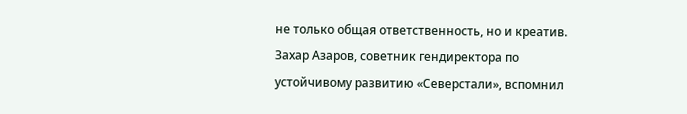не только общая ответственность, но и креатив. Захар Азаров, советник гендиректора по устойчивому развитию «Северстали», вспомнил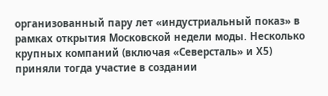организованный пару лет «индустриальный показ» в рамках открытия Московской недели моды. Несколько крупных компаний (включая «Северсталь» и Х5) приняли тогда участие в создании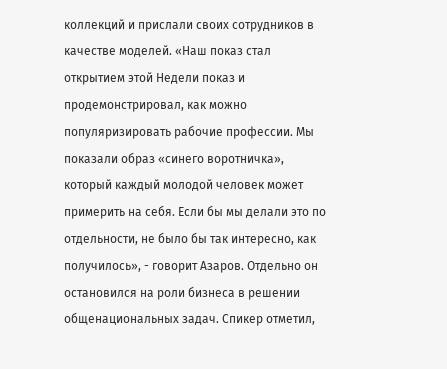коллекций и прислали своих сотрудников в качестве моделей. «Наш показ стал открытием этой Недели показ и продемонстрировал, как можно популяризировать рабочие профессии. Мы показали образ «синего воротничка», который каждый молодой человек может примерить на себя. Если бы мы делали это по отдельности, не было бы так интересно, как получилось», - говорит Азаров. Отдельно он остановился на роли бизнеса в решении общенациональных задач. Спикер отметил,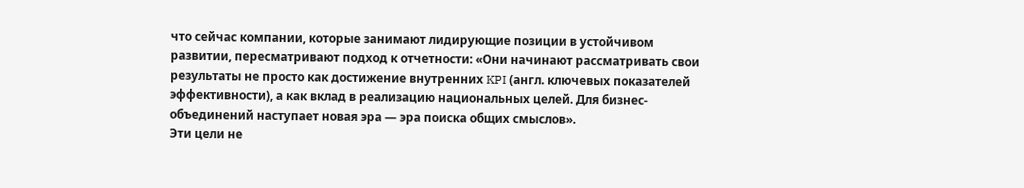что сейчас компании, которые занимают лидирующие позиции в устойчивом развитии, пересматривают подход к отчетности: «Они начинают рассматривать свои результаты не просто как достижение внутренних KPI (англ. ключевых показателей эффективности), а как вклад в реализацию национальных целей. Для бизнес-объединений наступает новая эра — эра поиска общих смыслов».
Эти цели не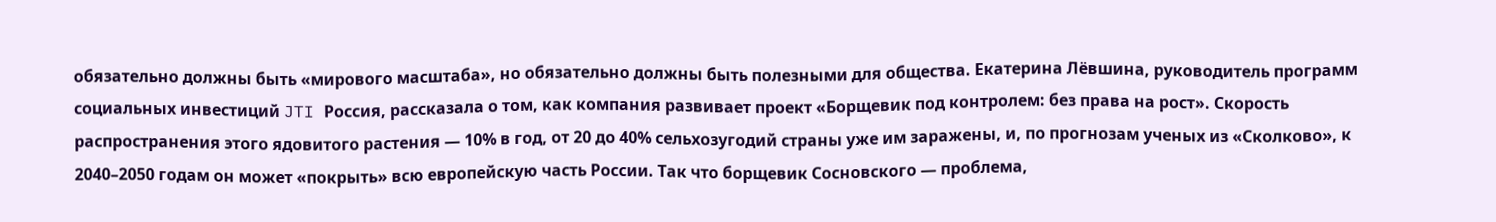обязательно должны быть «мирового масштаба», но обязательно должны быть полезными для общества. Екатерина Лёвшина, руководитель программ социальных инвестиций JTI Россия, рассказала о том, как компания развивает проект «Борщевик под контролем: без права на рост». Скорость распространения этого ядовитого растения — 10% в год, от 20 до 40% сельхозугодий страны уже им заражены, и, по прогнозам ученых из «Сколково», к 2040–2050 годам он может «покрыть» всю европейскую часть России. Так что борщевик Сосновского — проблема,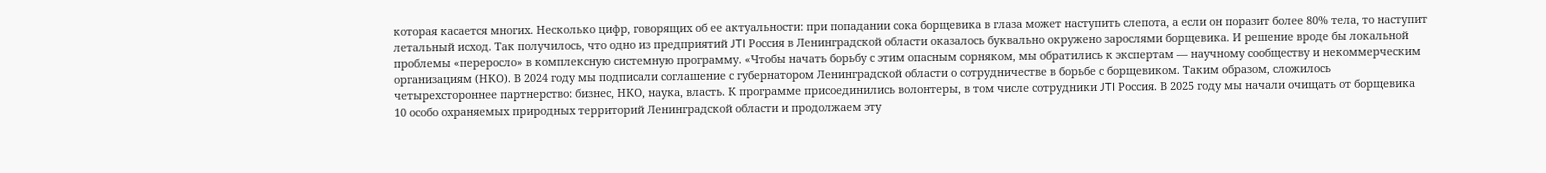которая касается многих. Несколько цифр, говорящих об ее актуальности: при попадании сока борщевика в глаза может наступить слепота, а если он поразит более 80% тела, то наступит летальный исход. Так получилось, что одно из предприятий JTI Россия в Ленинградской области оказалось буквально окружено зарослями борщевика. И решение вроде бы локальной проблемы «переросло» в комплексную системную программу. «Чтобы начать борьбу с этим опасным сорняком, мы обратились к экспертам — научному сообществу и некоммерческим организациям (НКО). В 2024 году мы подписали соглашение с губернатором Ленинградской области о сотрудничестве в борьбе с борщевиком. Таким образом, сложилось четырехстороннее партнерство: бизнес, НКО, наука, власть. К программе присоединились волонтеры, в том числе сотрудники JTI Россия. В 2025 году мы начали очищать от борщевика 10 особо охраняемых природных территорий Ленинградской области и продолжаем эту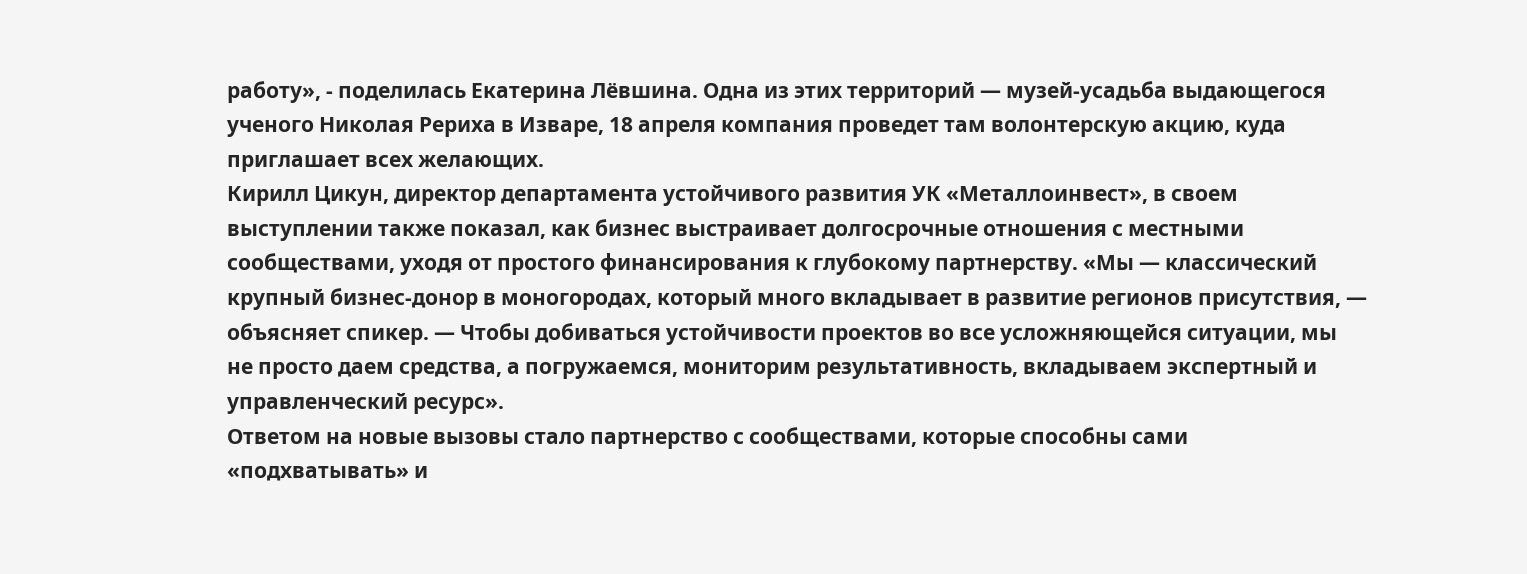работу», - поделилась Екатерина Лёвшина. Одна из этих территорий — музей-усадьба выдающегося ученого Николая Рериха в Изваре, 18 апреля компания проведет там волонтерскую акцию, куда приглашает всех желающих.
Кирилл Цикун, директор департамента устойчивого развития УК «Металлоинвест», в своем выступлении также показал, как бизнес выстраивает долгосрочные отношения с местными сообществами, уходя от простого финансирования к глубокому партнерству. «Мы — классический крупный бизнес-донор в моногородах, который много вкладывает в развитие регионов присутствия, — объясняет спикер. — Чтобы добиваться устойчивости проектов во все усложняющейся ситуации, мы не просто даем средства, а погружаемся, мониторим результативность, вкладываем экспертный и управленческий ресурс».
Ответом на новые вызовы стало партнерство с сообществами, которые способны сами «подхватывать» и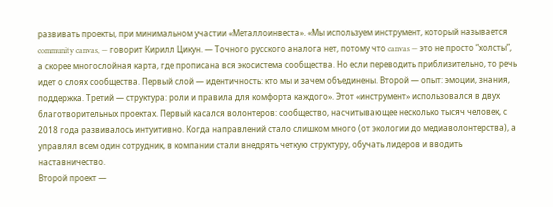развивать проекты, при минимальном участии «Металлоинвеста». «Мы используем инструмент, который называется community canvas, — говорит Кирилл Цикун. — Точного русского аналога нет, потому что canvas — это не просто “холсты”, а скорее многослойная карта, где прописана вся экосистема сообщества. Но если переводить приблизительно, то речь идет о слоях сообщества. Первый слой — идентичность: кто мы и зачем объединены. Второй — опыт: эмоции, знания, поддержка. Третий — структура: роли и правила для комфорта каждого». Этот «инструмент» использовался в двух благотворительных проектах. Первый касался волонтеров: сообщество, насчитывающее несколько тысяч человек, с 2018 года развивалось интуитивно. Когда направлений стало слишком много (от экологии до медиаволонтерства), а управлял всем один сотрудник, в компании стали внедрять четкую структуру, обучать лидеров и вводить наставничество.
Второй проект —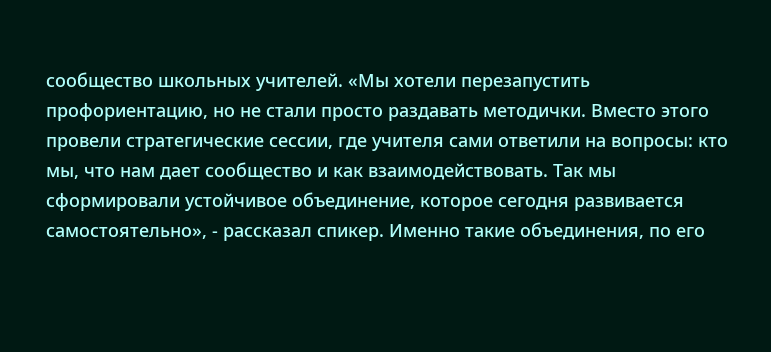сообщество школьных учителей. «Мы хотели перезапустить профориентацию, но не стали просто раздавать методички. Вместо этого провели стратегические сессии, где учителя сами ответили на вопросы: кто мы, что нам дает сообщество и как взаимодействовать. Так мы сформировали устойчивое объединение, которое сегодня развивается самостоятельно», - рассказал спикер. Именно такие объединения, по его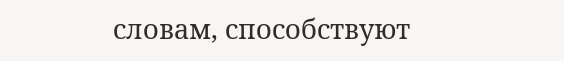словам, способствуют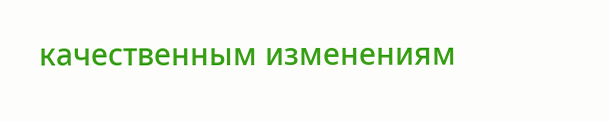качественным изменениям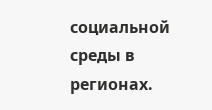социальной среды в регионах.